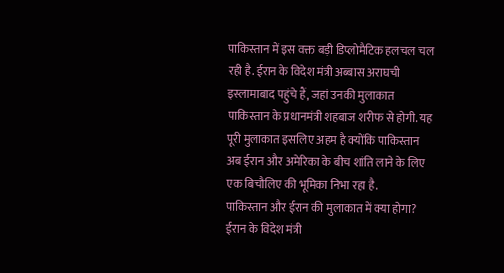पाकिस्तान में इस वक्त बड़ी डिप्लोमैटिक हलचल चल रही है. ईरान के विदेश मंत्री अब्बास अराघची इस्लामाबाद पहुंचे हैं, जहां उनकी मुलाकात पाकिस्तान के प्रधानमंत्री शहबाज शरीफ से होगी. यह पूरी मुलाकात इसलिए अहम है क्योंकि पाकिस्तान अब ईरान और अमेरिका के बीच शांति लाने के लिए एक बिचौलिए की भूमिका निभा रहा है.
पाकिस्तान और ईरान की मुलाकात में क्या होगा?
ईरान के विदेश मंत्री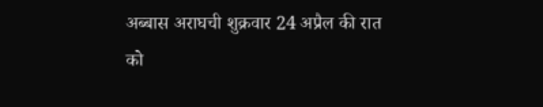अब्बास अराघची शुक्रवार 24 अप्रैल की रात को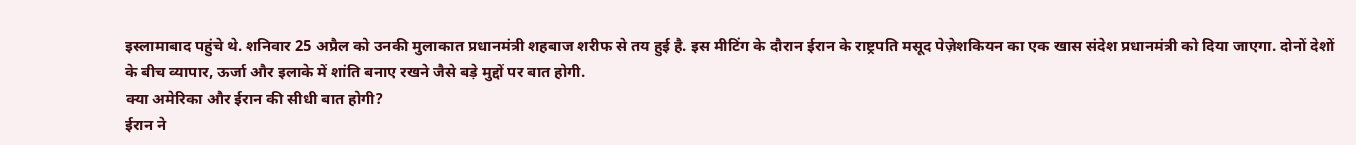इस्लामाबाद पहुंचे थे. शनिवार 25 अप्रैल को उनकी मुलाकात प्रधानमंत्री शहबाज शरीफ से तय हुई है. इस मीटिंग के दौरान ईरान के राष्ट्रपति मसूद पेज़ेशकियन का एक खास संदेश प्रधानमंत्री को दिया जाएगा. दोनों देशों के बीच व्यापार, ऊर्जा और इलाके में शांति बनाए रखने जैसे बड़े मुद्दों पर बात होगी.
क्या अमेरिका और ईरान की सीधी बात होगी?
ईरान ने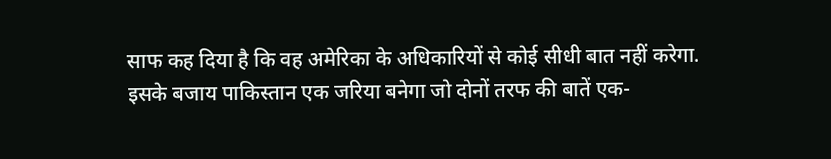साफ कह दिया है कि वह अमेरिका के अधिकारियों से कोई सीधी बात नहीं करेगा. इसके बजाय पाकिस्तान एक जरिया बनेगा जो दोनों तरफ की बातें एक-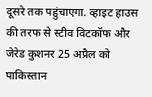दूसरे तक पहुंचाएगा. व्हाइट हाउस की तरफ से स्टीव विटकॉफ और जेरेड कुशनर 25 अप्रैल को पाकिस्तान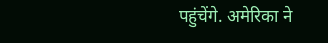पहुंचेंगे. अमेरिका ने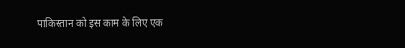पाकिस्तान को इस काम के लिए एक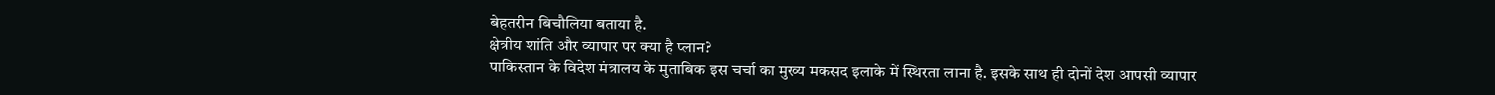बेहतरीन बिचौलिया बताया है.
क्षेत्रीय शांति और व्यापार पर क्या है प्लान?
पाकिस्तान के विदेश मंत्रालय के मुताबिक इस चर्चा का मुख्य मकसद इलाके में स्थिरता लाना है. इसके साथ ही दोनों देश आपसी व्यापार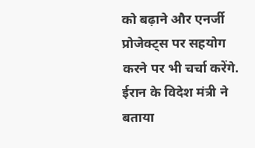को बढ़ाने और एनर्जी प्रोजेक्ट्स पर सहयोग करने पर भी चर्चा करेंगे. ईरान के विदेश मंत्री ने बताया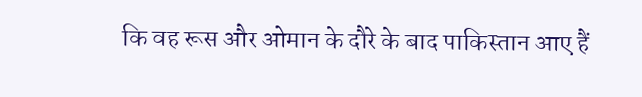कि वह रूस और ओमान के दौरे के बाद पाकिस्तान आए हैं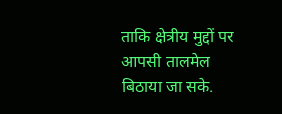ताकि क्षेत्रीय मुद्दों पर आपसी तालमेल बिठाया जा सके.